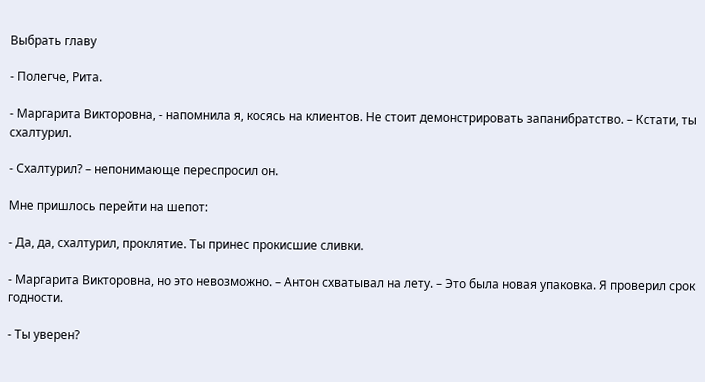Выбрать главу

- Полегче, Рита.

- Маргарита Викторовна, - напомнила я, косясь на клиентов. Не стоит демонстрировать запанибратство. – Кстати, ты схалтурил.

- Схалтурил? – непонимающе переспросил он.

Мне пришлось перейти на шепот:

- Да, да, схалтурил, проклятие. Ты принес прокисшие сливки.

- Маргарита Викторовна, но это невозможно. – Антон схватывал на лету. – Это была новая упаковка. Я проверил срок годности.

- Ты уверен?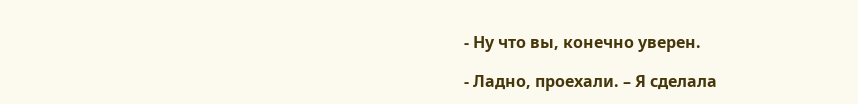- Ну что вы, конечно уверен.

- Ладно, проехали. – Я сделала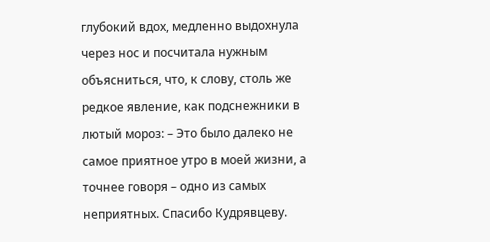глубокий вдох, медленно выдохнула через нос и посчитала нужным объясниться, что, к слову, столь же редкое явление, как подснежники в лютый мороз: – Это было далеко не самое приятное утро в моей жизни, а точнее говоря – одно из самых неприятных. Спасибо Кудрявцеву.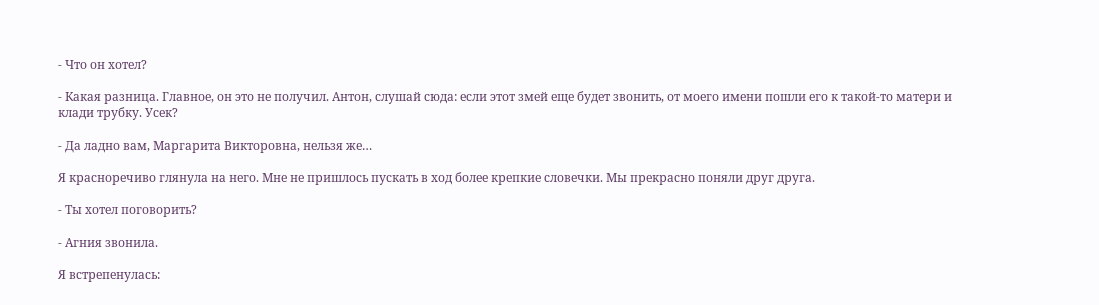- Что он хотел?

- Какая разница. Главное, он это не получил. Антон, слушай сюда: если этот змей еще будет звонить, от моего имени пошли его к такой-то матери и клади трубку. Усек?

- Да ладно вам, Маргарита Викторовна, нельзя же…

Я красноречиво глянула на него. Мне не пришлось пускать в ход более крепкие словечки. Мы прекрасно поняли друг друга.

- Ты хотел поговорить?

- Агния звонила.

Я встрепенулась: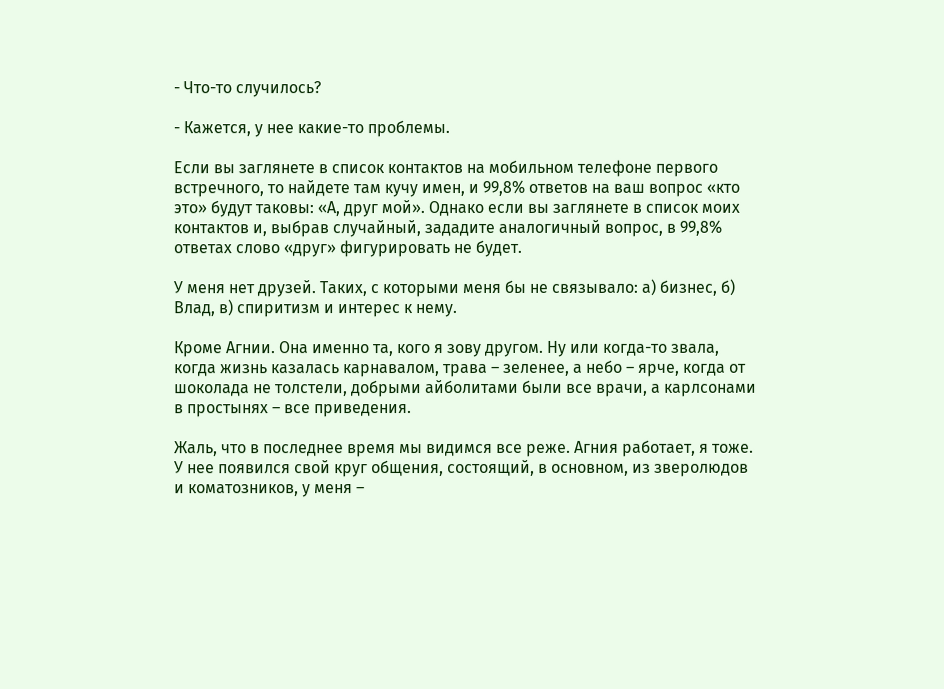- Что-то случилось?

- Кажется, у нее какие-то проблемы.

Если вы заглянете в список контактов на мобильном телефоне первого встречного, то найдете там кучу имен, и 99,8% ответов на ваш вопрос «кто это» будут таковы: «А, друг мой». Однако если вы заглянете в список моих контактов и, выбрав случайный, зададите аналогичный вопрос, в 99,8% ответах слово «друг» фигурировать не будет.

У меня нет друзей. Таких, с которыми меня бы не связывало: а) бизнес, б) Влад, в) спиритизм и интерес к нему.

Кроме Агнии. Она именно та, кого я зову другом. Ну или когда-то звала, когда жизнь казалась карнавалом, трава – зеленее, а небо – ярче, когда от шоколада не толстели, добрыми айболитами были все врачи, а карлсонами в простынях – все приведения.

Жаль, что в последнее время мы видимся все реже. Агния работает, я тоже. У нее появился свой круг общения, состоящий, в основном, из зверолюдов и коматозников, у меня –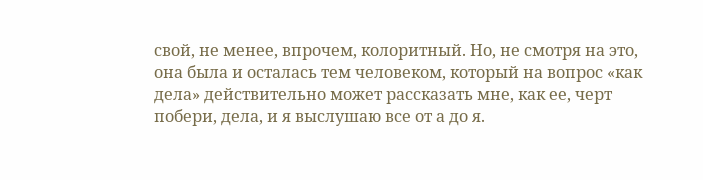свой, не менее, впрочем, колоритный. Но, не смотря на это, она была и осталась тем человеком, который на вопрос «как дела» действительно может рассказать мне, как ее, черт побери, дела, и я выслушаю все от а до я.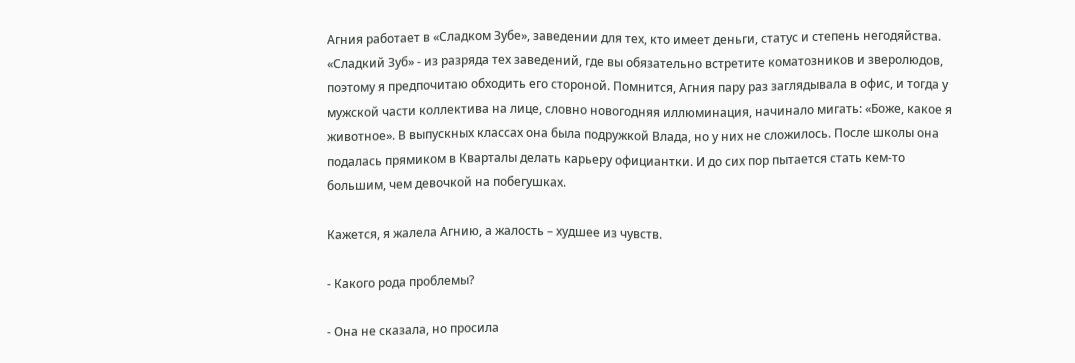Агния работает в «Сладком Зубе», заведении для тех, кто имеет деньги, статус и степень негодяйства. «Сладкий Зуб» - из разряда тех заведений, где вы обязательно встретите коматозников и зверолюдов, поэтому я предпочитаю обходить его стороной. Помнится, Агния пару раз заглядывала в офис, и тогда у мужской части коллектива на лице, словно новогодняя иллюминация, начинало мигать: «Боже, какое я животное». В выпускных классах она была подружкой Влада, но у них не сложилось. После школы она подалась прямиком в Кварталы делать карьеру официантки. И до сих пор пытается стать кем-то большим, чем девочкой на побегушках.

Кажется, я жалела Агнию, а жалость – худшее из чувств.

- Какого рода проблемы?

- Она не сказала, но просила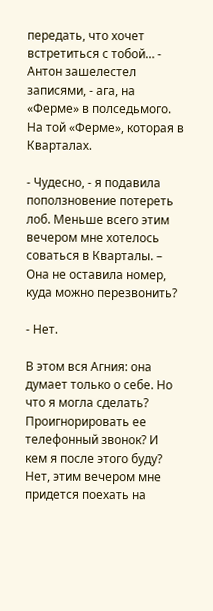передать, что хочет встретиться с тобой… - Антон зашелестел записями, - ага, на «Ферме» в полседьмого. На той «Ферме», которая в Кварталах.

- Чудесно, - я подавила поползновение потереть лоб. Меньше всего этим вечером мне хотелось соваться в Кварталы. – Она не оставила номер, куда можно перезвонить?

- Нет.

В этом вся Агния: она думает только о себе. Но что я могла сделать? Проигнорировать ее телефонный звонок? И кем я после этого буду? Нет, этим вечером мне придется поехать на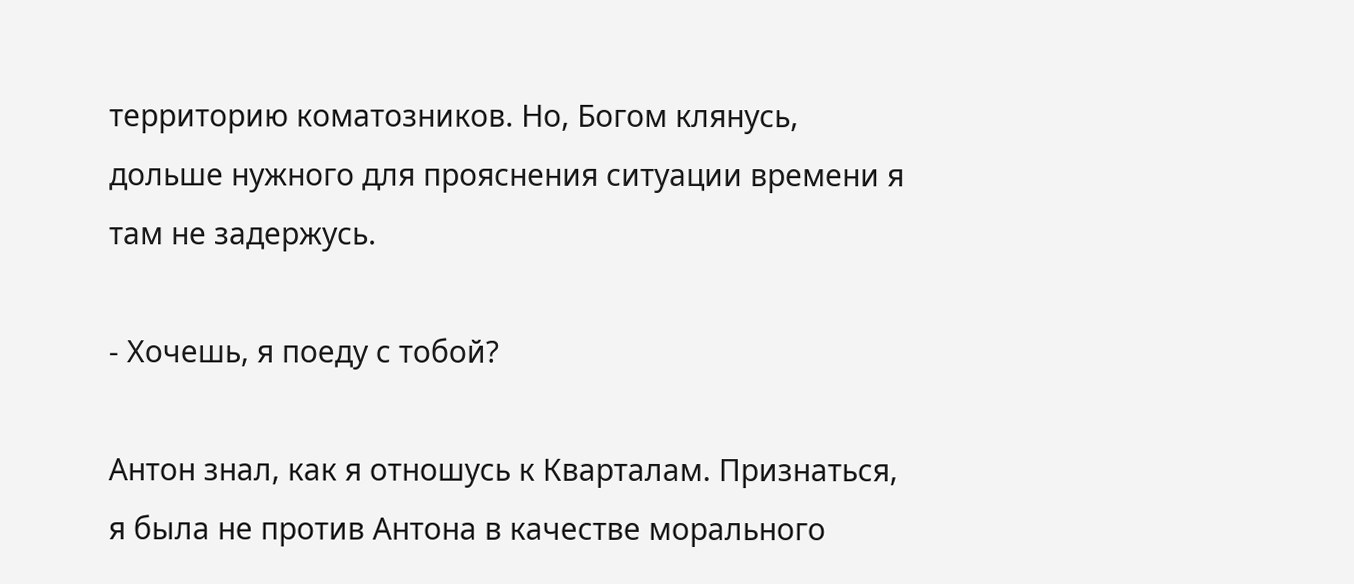территорию коматозников. Но, Богом клянусь, дольше нужного для прояснения ситуации времени я там не задержусь.

- Хочешь, я поеду с тобой?

Антон знал, как я отношусь к Кварталам. Признаться, я была не против Антона в качестве морального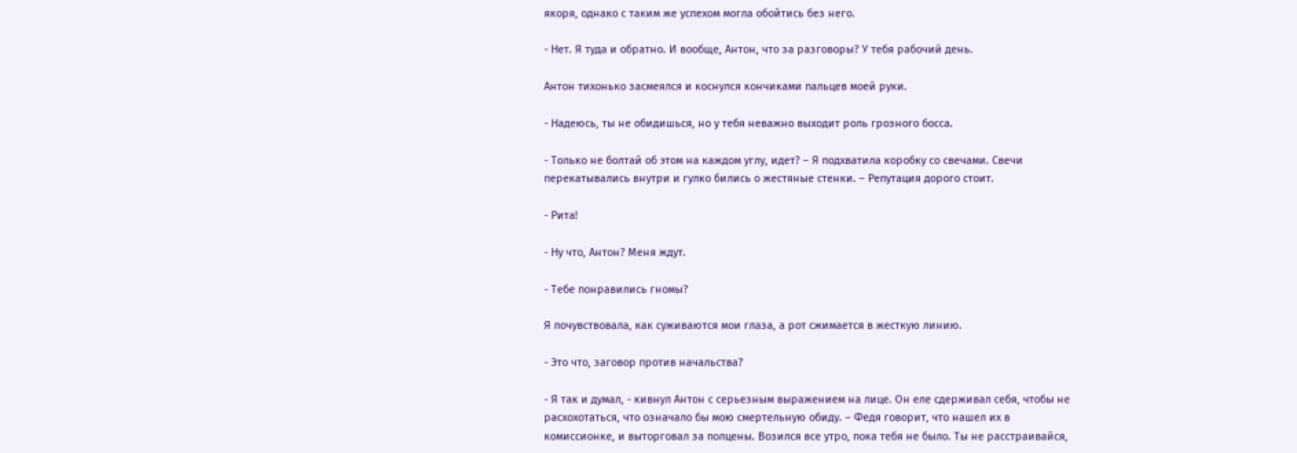якоря, однако с таким же успехом могла обойтись без него.

- Нет. Я туда и обратно. И вообще, Антон, что за разговоры? У тебя рабочий день.

Антон тихонько засмеялся и коснулся кончиками пальцев моей руки.

- Надеюсь, ты не обидишься, но у тебя неважно выходит роль грозного босса.

- Только не болтай об этом на каждом углу, идет? – Я подхватила коробку со свечами. Свечи перекатывались внутри и гулко бились о жестяные стенки. – Репутация дорого стоит.

- Рита!

- Ну что, Антон? Меня ждут.

- Тебе понравились гномы?

Я почувствовала, как суживаются мои глаза, а рот сжимается в жесткую линию.

- Это что, заговор против начальства?

- Я так и думал, - кивнул Антон с серьезным выражением на лице. Он еле сдерживал себя, чтобы не расхохотаться, что означало бы мою смертельную обиду. – Федя говорит, что нашел их в комиссионке, и выторговал за полцены. Возился все утро, пока тебя не было. Ты не расстраивайся,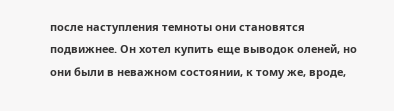после наступления темноты они становятся подвижнее. Он хотел купить еще выводок оленей, но они были в неважном состоянии, к тому же, вроде,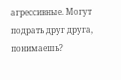агрессивные. Могут подрать друг друга, понимаешь?